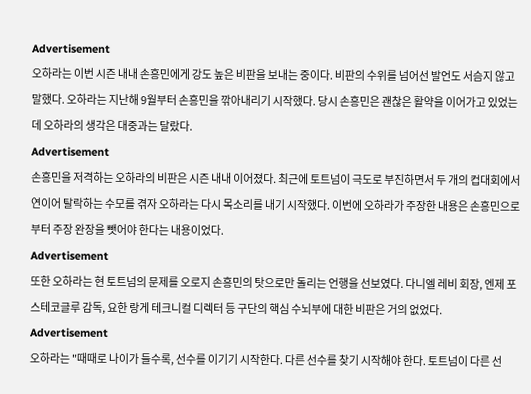Advertisement
오하라는 이번 시즌 내내 손흥민에게 강도 높은 비판을 보내는 중이다. 비판의 수위를 넘어선 발언도 서슴지 않고 말했다. 오하라는 지난해 9월부터 손흥민을 깎아내리기 시작했다. 당시 손흥민은 괜찮은 활약을 이어가고 있었는데 오하라의 생각은 대중과는 달랐다.
Advertisement
손흥민을 저격하는 오하라의 비판은 시즌 내내 이어졌다. 최근에 토트넘이 극도로 부진하면서 두 개의 컵대회에서 연이어 탈락하는 수모를 겪자 오하라는 다시 목소리를 내기 시작했다. 이번에 오하라가 주장한 내용은 손흥민으로부터 주장 완장을 뺏어야 한다는 내용이었다.
Advertisement
또한 오하라는 현 토트넘의 문제를 오로지 손흥민의 탓으로만 돌리는 언행을 선보였다. 다니엘 레비 회장, 엔제 포스테코글루 감독, 요한 랑게 테크니컬 디렉터 등 구단의 핵심 수뇌부에 대한 비판은 거의 없었다.
Advertisement
오하라는 "때때로 나이가 들수록, 선수를 이기기 시작한다. 다른 선수를 찾기 시작해야 한다. 토트넘이 다른 선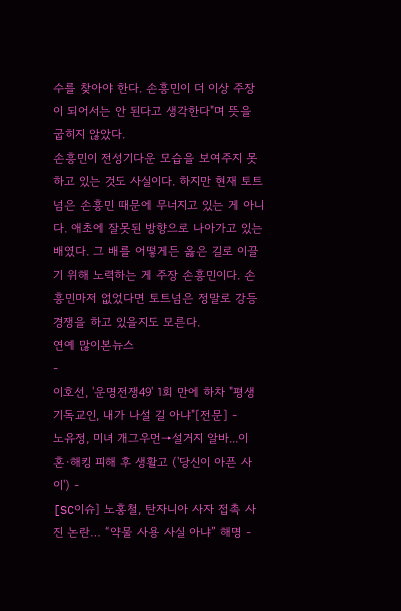수를 찾아야 한다. 손흥민이 더 이상 주장이 되어서는 안 된다고 생각한다"며 뜻을 굽히지 않았다.
손흥민이 전성기다운 모습을 보여주지 못하고 있는 것도 사실이다. 하지만 현재 토트넘은 손흥민 때문에 무너지고 있는 게 아니다. 애초에 잘못된 방향으로 나아가고 있는 배였다. 그 배를 어떻게든 옳은 길로 이끌기 위해 노력하는 게 주장 손흥민이다. 손흥민마저 없었다면 토트넘은 정말로 강등 경쟁을 하고 있을지도 모른다.
연예 많이본뉴스
-
이호선, '운명전쟁49' 1회 만에 하차 "평생 기독교인, 내가 나설 길 아냐"[전문] -
노유정, 미녀 개그우먼→설거지 알바...이혼·해킹 피해 후 생활고 ('당신이 아픈 사이') -
[SC이슈] 노홍철, 탄자니아 사자 접촉 사진 논란… “약물 사용 사실 아냐” 해명 -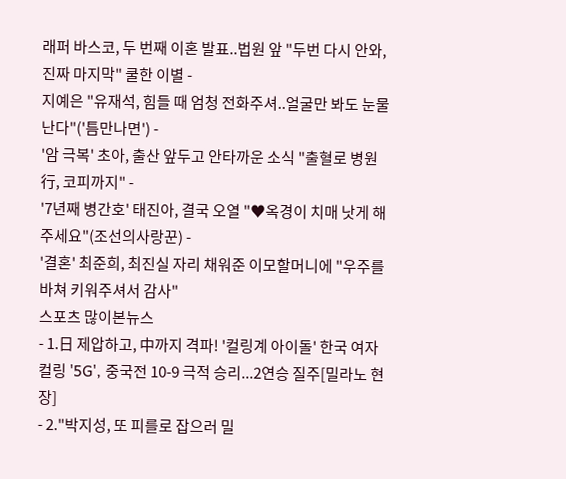래퍼 바스코, 두 번째 이혼 발표..법원 앞 "두번 다시 안와, 진짜 마지막" 쿨한 이별 -
지예은 "유재석, 힘들 때 엄청 전화주셔..얼굴만 봐도 눈물난다"('틈만나면') -
'암 극복' 초아, 출산 앞두고 안타까운 소식 "출혈로 병원行, 코피까지" -
'7년째 병간호' 태진아, 결국 오열 "♥옥경이 치매 낫게 해주세요"(조선의사랑꾼) -
'결혼' 최준희, 최진실 자리 채워준 이모할머니에 "우주를 바쳐 키워주셔서 감사"
스포츠 많이본뉴스
- 1.日 제압하고, 中까지 격파! '컬링계 아이돌' 한국 여자 컬링 '5G', 중국전 10-9 극적 승리...2연승 질주[밀라노 현장]
- 2."박지성, 또 피를로 잡으러 밀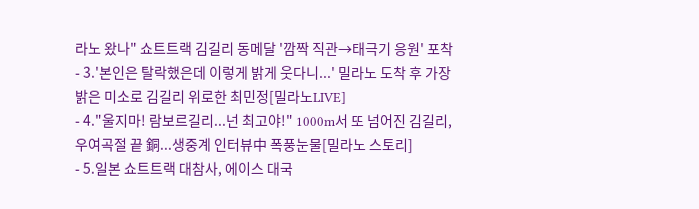라노 왔나" 쇼트트랙 김길리 동메달 '깜짝 직관→태극기 응원' 포착
- 3.'본인은 탈락했은데 이렇게 밝게 웃다니...' 밀라노 도착 후 가장 밝은 미소로 김길리 위로한 최민정[밀라노LIVE]
- 4."울지마! 람보르길리...넌 최고야!" 1000m서 또 넘어진 김길리, 우여곡절 끝 銅...생중계 인터뷰中 폭풍눈물[밀라노 스토리]
- 5.일본 쇼트트랙 대참사, 에이스 대국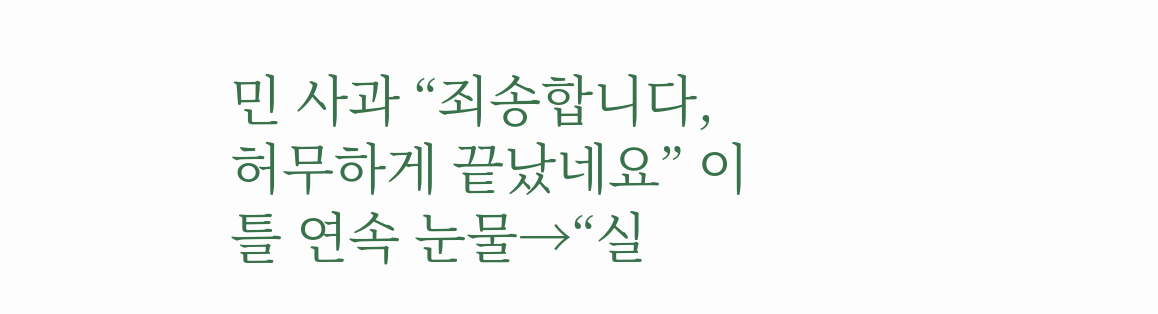민 사과 “죄송합니다, 허무하게 끝났네요” 이틀 연속 눈물→“실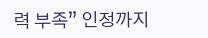력 부족” 인정까지